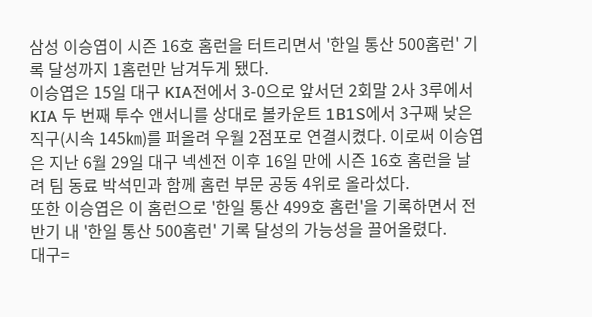삼성 이승엽이 시즌 16호 홈런을 터트리면서 '한일 통산 500홈런' 기록 달성까지 1홈런만 남겨두게 됐다.
이승엽은 15일 대구 KIA전에서 3-0으로 앞서던 2회말 2사 3루에서 KIA 두 번째 투수 앤서니를 상대로 볼카운트 1B1S에서 3구째 낮은 직구(시속 145㎞)를 퍼올려 우월 2점포로 연결시켰다. 이로써 이승엽은 지난 6월 29일 대구 넥센전 이후 16일 만에 시즌 16호 홈런을 날려 팀 동료 박석민과 함께 홈런 부문 공동 4위로 올라섰다.
또한 이승엽은 이 홈런으로 '한일 통산 499호 홈런'을 기록하면서 전반기 내 '한일 통산 500홈런' 기록 달성의 가능성을 끌어올렸다.
대구=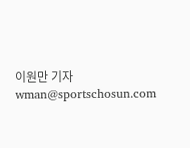이원만 기자 wman@sportschosun.com